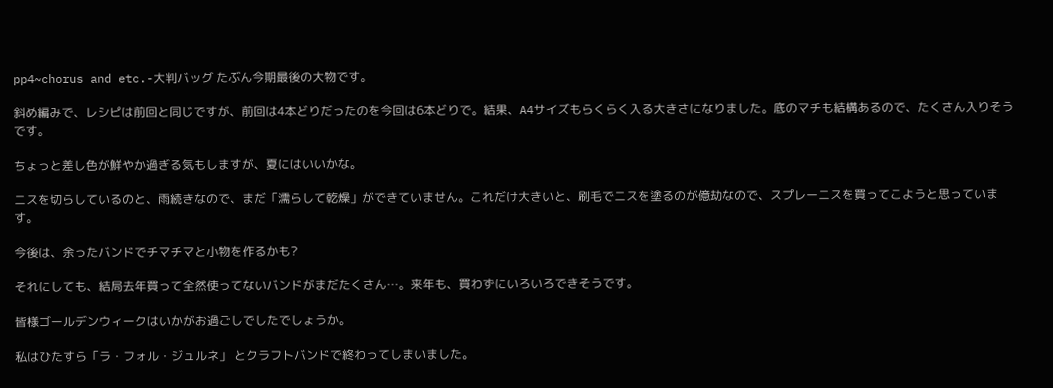pp4~chorus and etc.-大判バッグ たぶん今期最後の大物です。

斜め編みで、レシピは前回と同じですが、前回は4本どりだったのを今回は6本どりで。結果、A4サイズもらくらく入る大きさになりました。底のマチも結構あるので、たくさん入りそうです。

ちょっと差し色が鮮やか過ぎる気もしますが、夏にはいいかな。

ニスを切らしているのと、雨続きなので、まだ「濡らして乾燥」ができていません。これだけ大きいと、刷毛でニスを塗るのが億劫なので、スプレーニスを買ってこようと思っています。

今後は、余ったバンドでチマチマと小物を作るかも?

それにしても、結局去年買って全然使ってないバンドがまだたくさん…。来年も、買わずにいろいろできそうです。

皆様ゴールデンウィークはいかがお過ごしでしたでしょうか。

私はひたすら「ラ・フォル・ジュルネ」 とクラフトバンドで終わってしまいました。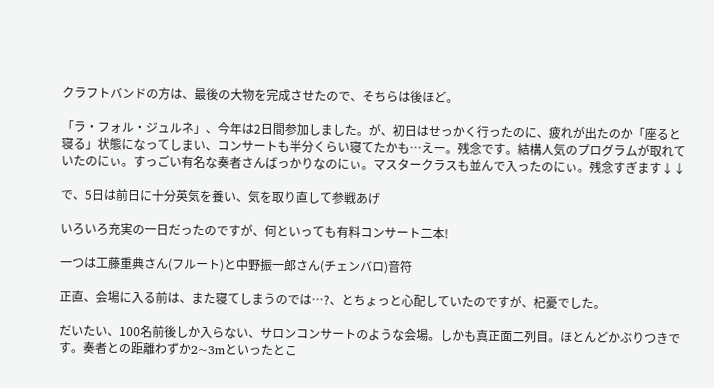クラフトバンドの方は、最後の大物を完成させたので、そちらは後ほど。

「ラ・フォル・ジュルネ」、今年は2日間参加しました。が、初日はせっかく行ったのに、疲れが出たのか「座ると寝る」状態になってしまい、コンサートも半分くらい寝てたかも…えー。残念です。結構人気のプログラムが取れていたのにぃ。すっごい有名な奏者さんばっかりなのにぃ。マスタークラスも並んで入ったのにぃ。残念すぎます↓↓

で、5日は前日に十分英気を養い、気を取り直して参戦あげ

いろいろ充実の一日だったのですが、何といっても有料コンサート二本!

一つは工藤重典さん(フルート)と中野振一郎さん(チェンバロ)音符

正直、会場に入る前は、また寝てしまうのでは…?、とちょっと心配していたのですが、杞憂でした。

だいたい、100名前後しか入らない、サロンコンサートのような会場。しかも真正面二列目。ほとんどかぶりつきです。奏者との距離わずか2~3mといったとこ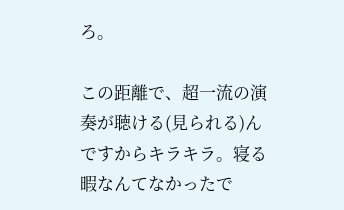ろ。

この距離で、超一流の演奏が聴ける(見られる)んですからキラキラ。寝る暇なんてなかったで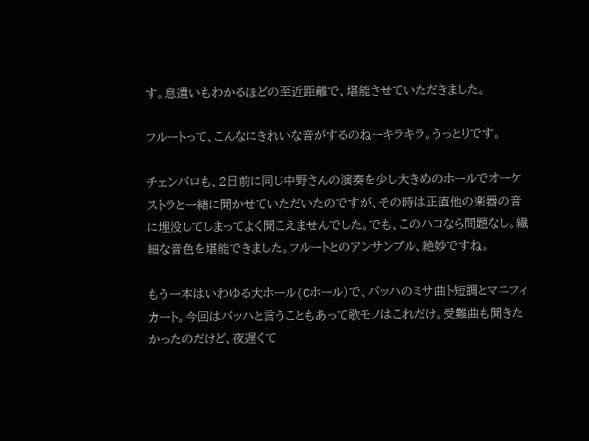す。息遣いもわかるほどの至近距離で、堪能させていただきました。

フルートって、こんなにきれいな音がするのねーキラキラ。うっとりです。

チェンバロも、2日前に同じ中野さんの演奏を少し大きめのホールでオーケストラと一緒に聞かせていただいたのですが、その時は正直他の楽器の音に埋没してしまってよく聞こえませんでした。でも、このハコなら問題なし。繊細な音色を堪能できました。フルートとのアンサンブル、絶妙ですね。

もう一本はいわゆる大ホール(Cホール)で、バッハのミサ曲ト短調とマニフィカート。今回はバッハと言うこともあって歌モノはこれだけ。受難曲も聞きたかったのだけど、夜遅くて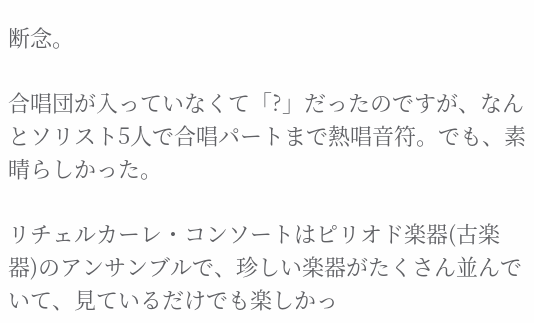断念。

合唱団が入っていなくて「?」だったのですが、なんとソリスト5人で合唱パートまで熱唱音符。でも、素晴らしかった。

リチェルカーレ・コンソートはピリオド楽器(古楽器)のアンサンブルで、珍しい楽器がたくさん並んでいて、見ているだけでも楽しかっ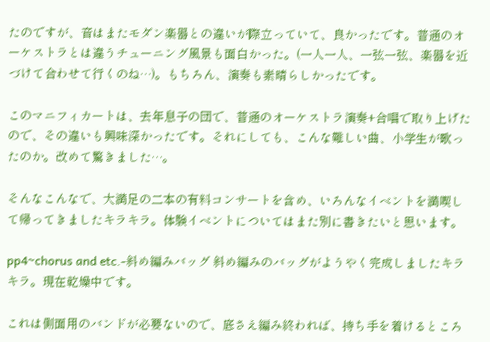たのですが、音はまたモダン楽器との違いが際立っていて、良かったです。普通のオーケストラとは違うチューニング風景も面白かった。(一人一人、一弦一弦、楽器を近づけて合わせて行くのね…)。もちろん、演奏も素晴らしかったです。

このマニフィカートは、去年息子の団で、普通のオーケストラ演奏+合唱で取り上げたので、その違いも興味深かったです。それにしても、こんな難しい曲、小学生が歌ったのか。改めて驚きました…。

そんなこんなで、大満足の二本の有料コンサートを含め、いろんなイベントを満喫して帰ってきましたキラキラ。体験イベントについてはまた別に書きたいと思います。

pp4~chorus and etc.-斜め編みバッグ 斜め編みのバッグがようやく完成しましたキラキラ。現在乾燥中です。

これは側面用のバンドが必要ないので、底さえ編み終われば、持ち手を着けるところ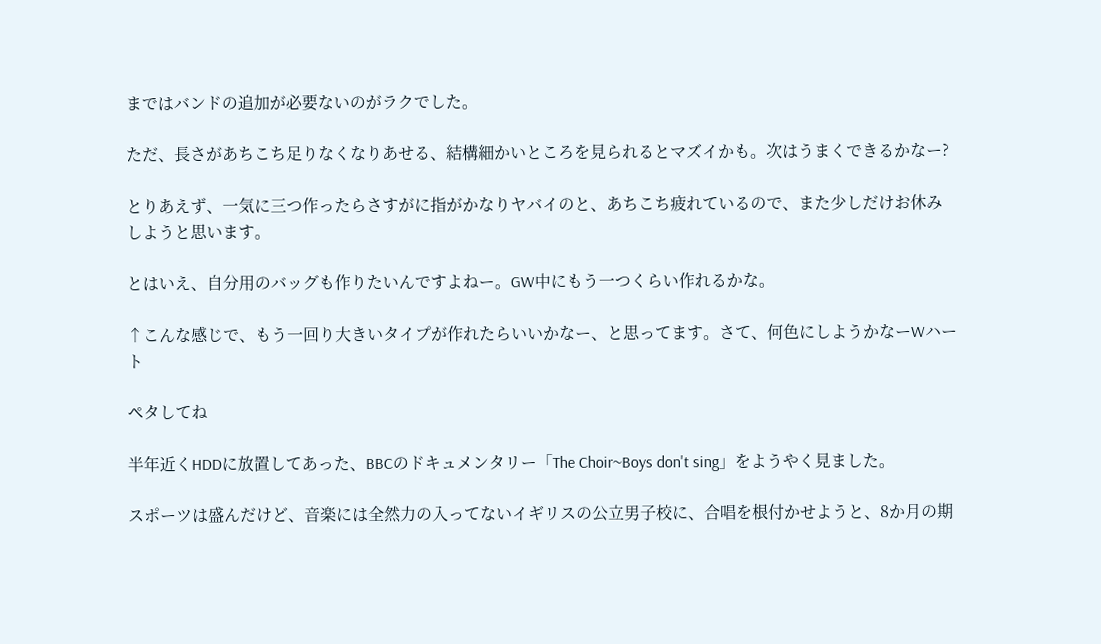まではバンドの追加が必要ないのがラクでした。

ただ、長さがあちこち足りなくなりあせる、結構細かいところを見られるとマズイかも。次はうまくできるかなー?

とりあえず、一気に三つ作ったらさすがに指がかなりヤバイのと、あちこち疲れているので、また少しだけお休みしようと思います。

とはいえ、自分用のバッグも作りたいんですよねー。GW中にもう一つくらい作れるかな。

↑こんな感じで、もう一回り大きいタイプが作れたらいいかなー、と思ってます。さて、何色にしようかなーWハート

ペタしてね

半年近くHDDに放置してあった、BBCのドキュメンタリー「The Choir~Boys don't sing」をようやく見ました。

スポーツは盛んだけど、音楽には全然力の入ってないイギリスの公立男子校に、合唱を根付かせようと、8か月の期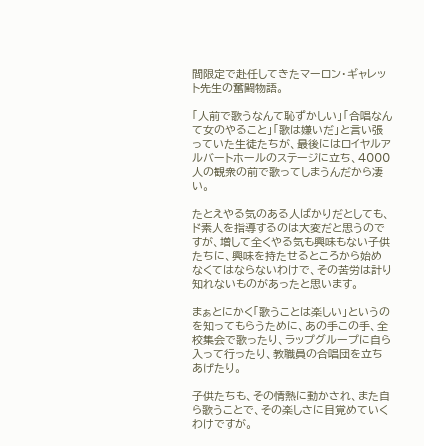間限定で赴任してきたマーロン・ギャレット先生の奮闘物語。

「人前で歌うなんて恥ずかしい」「合唱なんて女のやること」「歌は嫌いだ」と言い張っていた生徒たちが、最後にはロイヤルアルバートホールのステージに立ち、4000人の観衆の前で歌ってしまうんだから凄い。

たとえやる気のある人ばかりだとしても、ド素人を指導するのは大変だと思うのですが、増して全くやる気も興味もない子供たちに、興味を持たせるところから始めなくてはならないわけで、その苦労は計り知れないものがあったと思います。

まぁとにかく「歌うことは楽しい」というのを知ってもらうために、あの手この手、全校集会で歌ったり、ラップグループに自ら入って行ったり、教職員の合唱団を立ちあげたり。

子供たちも、その情熱に動かされ、また自ら歌うことで、その楽しさに目覚めていくわけですが。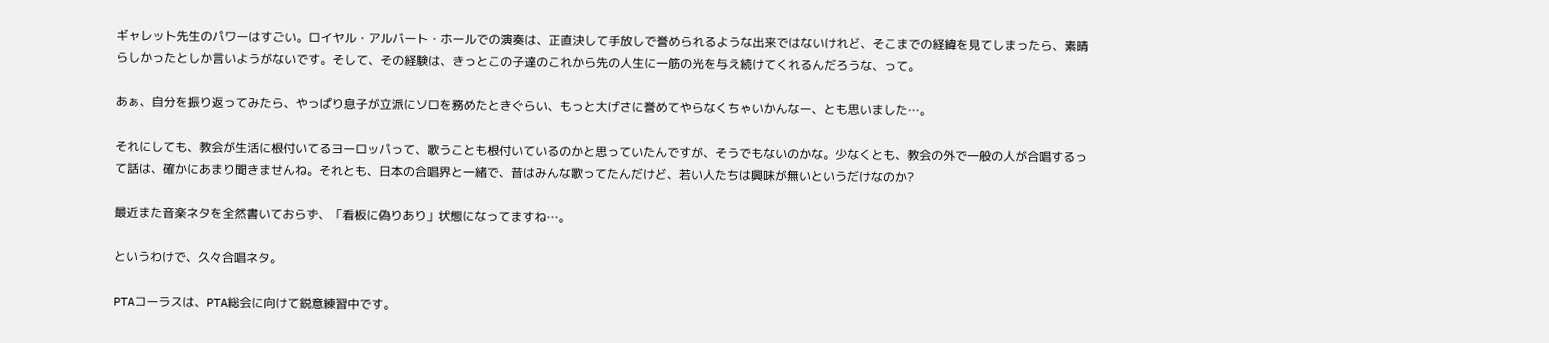ギャレット先生のパワーはすごい。ロイヤル・アルバート・ホールでの演奏は、正直決して手放しで誉められるような出来ではないけれど、そこまでの経緯を見てしまったら、素晴らしかったとしか言いようがないです。そして、その経験は、きっとこの子達のこれから先の人生に一筋の光を与え続けてくれるんだろうな、って。

あぁ、自分を振り返ってみたら、やっぱり息子が立派にソロを務めたときぐらい、もっと大げさに誉めてやらなくちゃいかんなー、とも思いました…。

それにしても、教会が生活に根付いてるヨーロッパって、歌うことも根付いているのかと思っていたんですが、そうでもないのかな。少なくとも、教会の外で一般の人が合唱するって話は、確かにあまり聞きませんね。それとも、日本の合唱界と一緒で、昔はみんな歌ってたんだけど、若い人たちは興味が無いというだけなのか?

最近また音楽ネタを全然書いておらず、「看板に偽りあり」状態になってますね…。

というわけで、久々合唱ネタ。

PTAコーラスは、PTA総会に向けて鋭意練習中です。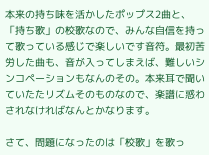本来の持ち味を活かしたポップス2曲と、「持ち歌」の校歌なので、みんな自信を持って歌っている感じで楽しいです音符。最初苦労した曲も、音が入ってしまえば、難しいシンコペーションもなんのその。本来耳で聞いていたたリズムそのものなので、楽譜に惑わされなければなんとかなります。

さて、問題になったのは「校歌」を歌っ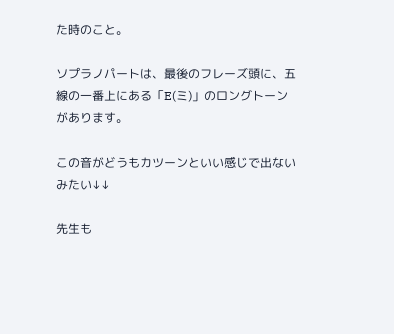た時のこと。

ソプラノパートは、最後のフレーズ頭に、五線の一番上にある「E(ミ)」のロングトーンがあります。

この音がどうもカツーンといい感じで出ないみたい↓↓

先生も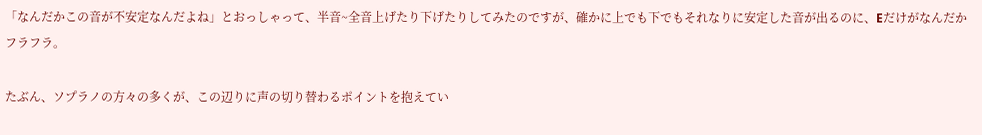「なんだかこの音が不安定なんだよね」とおっしゃって、半音~全音上げたり下げたりしてみたのですが、確かに上でも下でもそれなりに安定した音が出るのに、Eだけがなんだかフラフラ。

たぶん、ソプラノの方々の多くが、この辺りに声の切り替わるポイントを抱えてい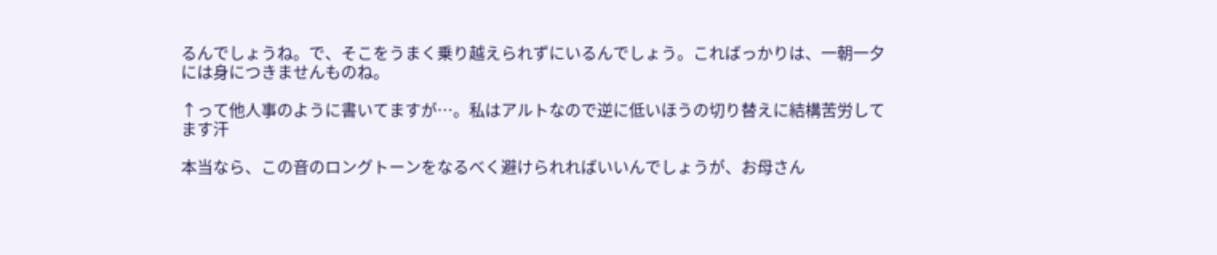るんでしょうね。で、そこをうまく乗り越えられずにいるんでしょう。こればっかりは、一朝一夕には身につきませんものね。

↑って他人事のように書いてますが…。私はアルトなので逆に低いほうの切り替えに結構苦労してます汗

本当なら、この音のロングトーンをなるべく避けられればいいんでしょうが、お母さん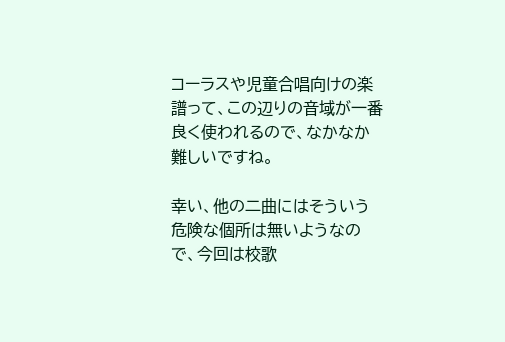コーラスや児童合唱向けの楽譜って、この辺りの音域が一番良く使われるので、なかなか難しいですね。

幸い、他の二曲にはそういう危険な個所は無いようなので、今回は校歌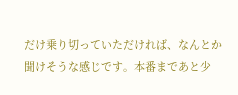だけ乗り切っていただければ、なんとか聞けそうな感じです。本番まであと少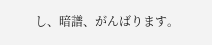し、暗譜、がんばります。